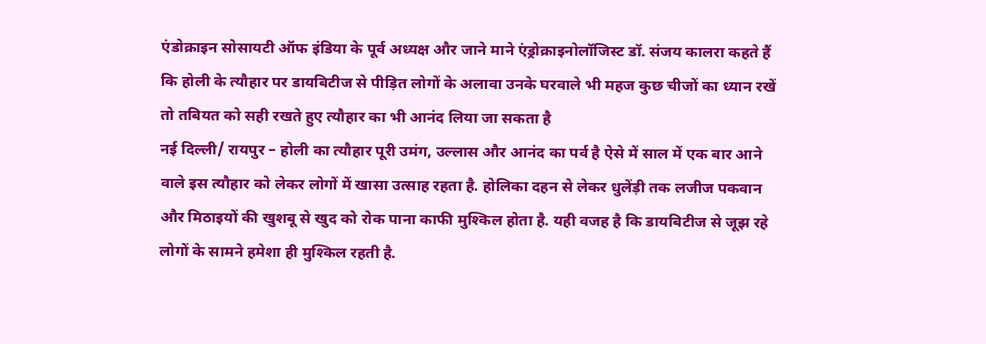एंडोक्राइन सोसायटी ऑफ इंडिया के पूर्व अध्यक्ष और जाने माने एंड्रोक्राइनोलॉजिस्ट डॉ. संजय कालरा कहते हैं कि होली के त्यौहार पर डायबिटीज से पीड़ित लोगों के अलावा उनके घरवाले भी महज कुछ चीजों का ध्यान रखें तो तबियत को सही रखते हुए त्यौहार का भी आनंद लिया जा सकता है
नई दिल्ली/ रायपुर – होली का त्यौहार पूरी उमंग, उल्लास और आनंद का पर्व है ऐसे में साल में एक बार आने वाले इस त्यौहार को लेकर लोगों में खासा उत्साह रहता है. होलिका दहन से लेकर धुलेंड़ी तक लजीज पकवान और मिठाइयों की खुशबू से खुद को रोक पाना काफी मुश्किल होता है. यही वजह है कि डायबिटीज से जूझ रहे लोगों के सामने हमेशा ही मुश्किल रहती है.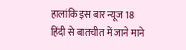हालांकि इस बार न्यूज 18 हिंदी से बातचीत में जाने माने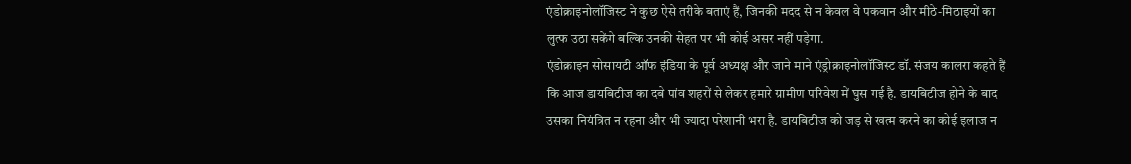एंडोक्राइनोलॉजिस्ट ने कुछ ऐसे तरीके बताएं हैं, जिनकी मदद से न केवल वे पकवान और मीठे-मिठाइयों का लुत्फ उठा सकेंगे बल्कि उनकी सेहत पर भी कोई असर नहीं पड़ेगा.
एंडोक्राइन सोसायटी ऑफ इंडिया के पूर्व अध्यक्ष और जाने माने एंड्रोक्राइनोलॉजिस्ट डॉ. संजय कालरा कहते हैं कि आज डायबिटीज का दबे पांव शहरों से लेकर हमारे ग्रामीण परिवेश में घुस गई है. डायबिटीज होने के बाद उसका नियंत्रित न रहना और भी ज्यादा परेशानी भरा है. डायबिटीज को जड़ से खत्म करने का कोई इलाज न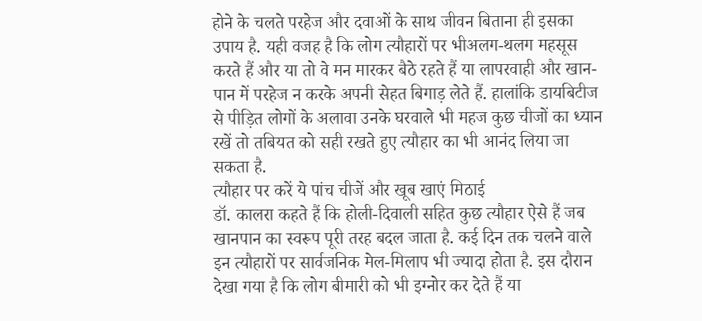होने के चलते परहेज और दवाओं के साथ जीवन बिताना ही इसका उपाय है. यही वजह है कि लोग त्यौहारों पर भीअलग-थलग महसूस करते हैं और या तो वे मन मारकर बैठे रहते हैं या लापरवाही और खान-पान में परहेज न करके अपनी सेहत बिगाड़ लेते हैं. हालांकि डायबिटीज से पीड़ित लोगों के अलावा उनके घरवाले भी महज कुछ चीजों का ध्यान रखें तो तबियत को सही रखते हुए त्यौहार का भी आनंद लिया जा सकता है.
त्यौहार पर करें ये पांच चीजें और खूब खाएं मिठाई
डॉ. कालरा कहते हैं कि होली-दिवाली सहित कुछ त्यौहार ऐसे हैं जब खानपान का स्वरूप पूरी तरह बदल जाता है. कई दिन तक चलने वाले इन त्यौहारों पर सार्वजनिक मेल-मिलाप भी ज्यादा होता है. इस दौरान देखा गया है कि लोग बीमारी को भी इग्नोर कर देते हैं या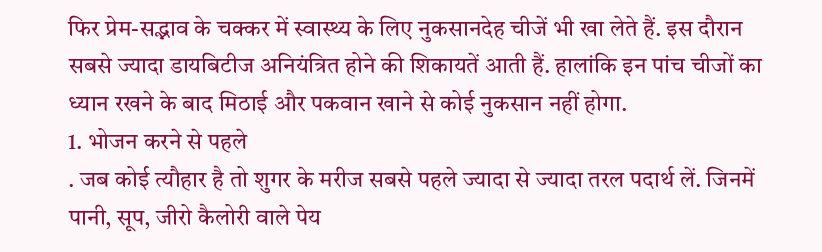फिर प्रेम-सद्भाव के चक्कर में स्वास्थ्य के लिए नुकसानदेह चीजें भी खा लेते हैं. इस दौरान सबसे ज्यादा डायबिटीज अनियंत्रित होने की शिकायतें आती हैं. हालांकि इन पांच चीजों का ध्यान रखने के बाद मिठाई और पकवान खाने से कोई नुकसान नहीं होगा.
1. भोजन करने से पहले
. जब कोई त्यौहार है तो शुगर के मरीज सबसे पहले ज्यादा से ज्यादा तरल पदार्थ लें. जिनमें पानी, सूप, जीरो कैलोरी वाले पेय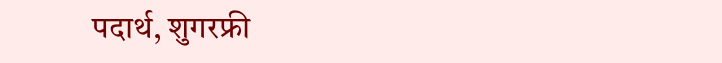पदार्थ, शुगरफ्री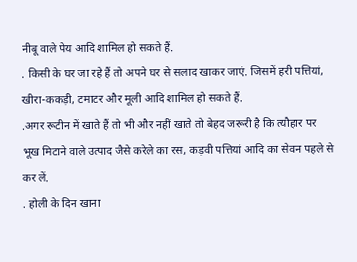नीबू वाले पेय आदि शामिल हो सकते हैं.
. किसी के घर जा रहे हैं तो अपने घर से सलाद खाकर जाएं. जिसमें हरी पत्तियां, खीरा-ककड़ी, टमाटर और मूली आदि शामिल हो सकते हैं.
.अगर रूटीन में खाते हैं तो भी और नहीं खाते तो बेहद जरूरी है कि त्यौहार पर भूख मिटाने वाले उत्पाद जैसे करेले का रस, कड़वी पत्तियां आदि का सेवन पहले से कर लें.
. होली के दिन खाना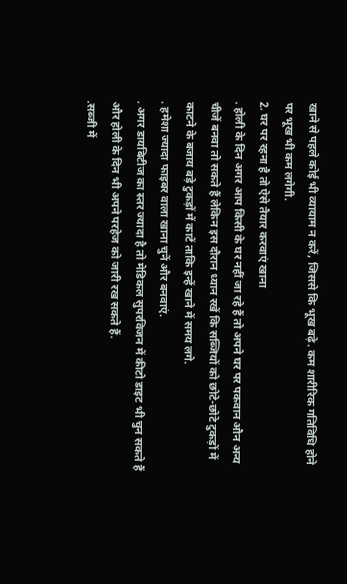खाने से पहले कोई भी व्यायाम न करें, जिससे कि भूख बढ़े. कम शारीरिक गतिविधि होने पर भूख भी कम लगेगी.
2. घर पर रहना है तो ऐसे तैयार करवाएं खाना
. होली के दिन अगर आप किसी के घर नहीं जा रहे हैं तो अपने घर पर पकवान औन अन्य चीजें बनवा तो सकते हैं लेकिन इस दौरान ध्यान रखें कि सब्जियों को छोटे-छोटे टुकड़ों में काटने के बजाय बड़े टुकड़ों में काटें ताकि इन्हें खाने में समय लगे.
. हमेशा ज्यादा फाइबर वाला खाना चुनें और बनवाएं.
. अगर डायबिटीज का स्तर ज्यादा है तो मेडिकल सुपरविजन में कीटो डाइट भी चुन सकते हैं और होली के दिन भी अपने परहेज को जारी रख सकते हैं.
.सब्जी में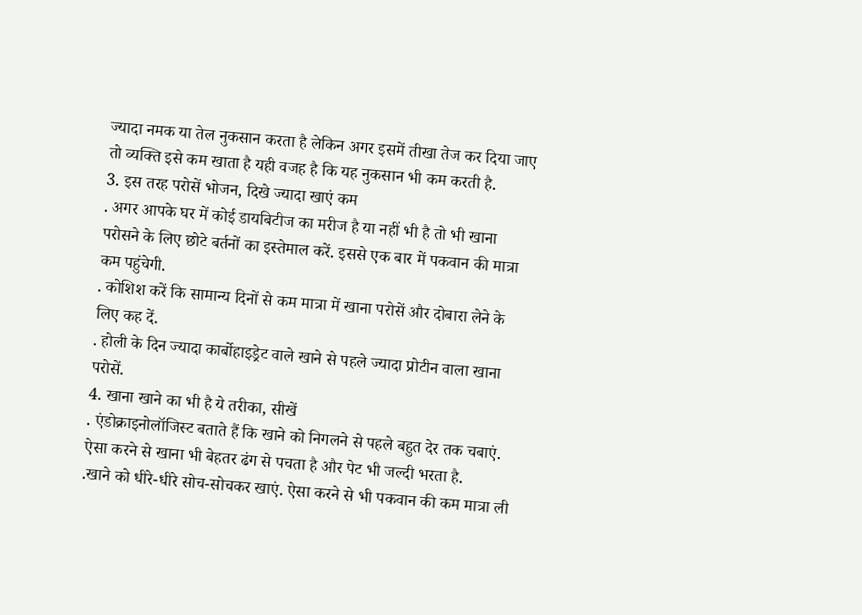ज्यादा नमक या तेल नुकसान करता है लेकिन अगर इसमें तीखा तेज कर दिया जाए तो व्यक्ति इसे कम खाता है यही वजह है कि यह नुकसान भी कम करती है.
3. इस तरह परोसें भोजन, दिखे ज्यादा खाएं कम
. अगर आपके घर में कोई डायबिटीज का मरीज है या नहीं भी है तो भी खाना परोसने के लिए छोटे बर्तनों का इस्तेमाल करें. इससे एक बार में पकवान की मात्रा कम पहुंचेगी.
. कोशिश करें कि सामान्य दिनों से कम मात्रा में खाना परोसें और दोबारा लेने के लिए कह दें.
. होली के दिन ज्यादा कार्बोहाइड्रेट वाले खाने से पहले ज्यादा प्रोटीन वाला खाना परोसें.
4. खाना खाने का भी है ये तरीका, सीखें
. एंडोक्राइनोलॉजिस्ट बताते हैं कि खाने को निगलने से पहले बहुत देर तक चबाएं. ऐसा करने से खाना भी बेहतर ढंग से पचता है और पेट भी जल्दी भरता है.
.खाने को धीरे-धीरे सोच-सोचकर खाएं. ऐसा करने से भी पकवान की कम मात्रा ली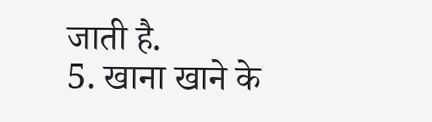जाती है.
5. खाना खाने के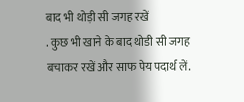बाद भी थोड़ी सी जगह रखें
. कुछ भी खाने के बाद थोडी सी जगह बचाकर रखें और साफ पेय पदार्थ लें.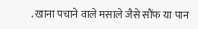. खाना पचाने वाले मसाले जैसे सौंफ या पान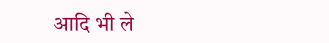आदि भी ले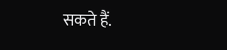सकते हैं.